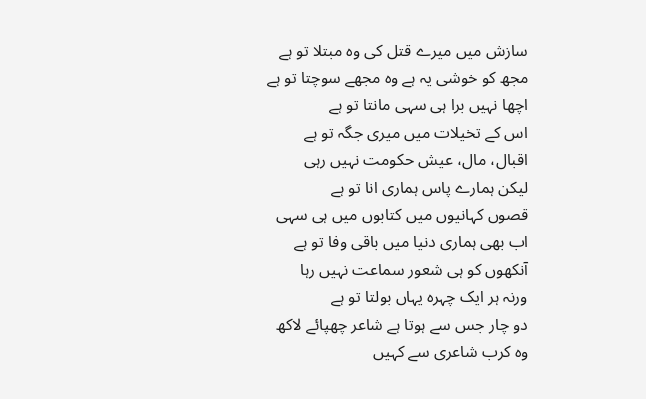سازش میں میرے قتل کی وہ مبتلا تو ہے
مجھ کو خوشی یہ ہے وہ مجھے سوچتا تو ہے
اچھا نہیں برا ہی سہی مانتا تو ہے
اس کے تخیلات میں میری جگہ تو ہے
اقبال، مال، عیش حکومت نہیں رہی
لیکن ہمارے پاس ہماری انا تو ہے
قصوں کہانیوں میں کتابوں میں ہی سہی
اب بھی ہماری دنیا میں باقی وفا تو ہے
آنکھوں کو ہی شعور سماعت نہیں رہا
ورنہ ہر ایک چہرہ یہاں بولتا تو ہے
دو چار جس سے ہوتا ہے شاعر چھپائے لاکھ
وہ کرب شاعری سے کہیں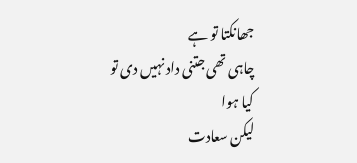جھانکتا تو ہے
چاہی تھی جتنی داد نہیں دی تو کیا ہوا
لیکن سعادت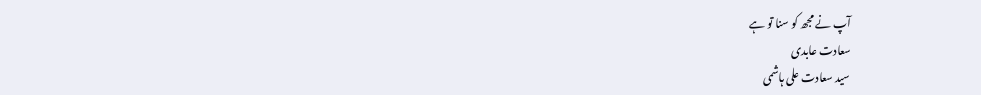آپ نے مجھ کو سنا تو ہے
سعادت عابدی
سید سعادت علی ہاشمی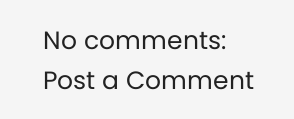No comments:
Post a Comment